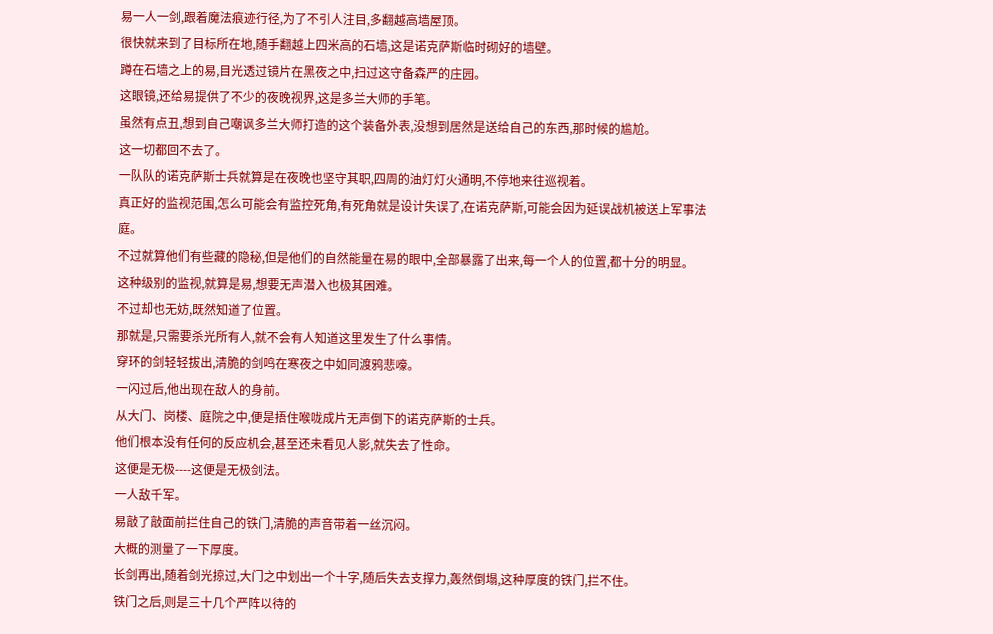易一人一剑,跟着魔法痕迹行径,为了不引人注目,多翻越高墙屋顶。
很快就来到了目标所在地,随手翻越上四米高的石墙,这是诺克萨斯临时砌好的墙壁。
蹲在石墙之上的易,目光透过镜片在黑夜之中,扫过这守备森严的庄园。
这眼镜,还给易提供了不少的夜晚视界,这是多兰大师的手笔。
虽然有点丑,想到自己嘲讽多兰大师打造的这个装备外表,没想到居然是送给自己的东西,那时候的尴尬。
这一切都回不去了。
一队队的诺克萨斯士兵就算是在夜晚也坚守其职,四周的油灯灯火通明,不停地来往巡视着。
真正好的监视范围,怎么可能会有监控死角,有死角就是设计失误了,在诺克萨斯,可能会因为延误战机被送上军事法庭。
不过就算他们有些藏的隐秘,但是他们的自然能量在易的眼中,全部暴露了出来,每一个人的位置,都十分的明显。
这种级别的监视,就算是易,想要无声潜入也极其困难。
不过却也无妨,既然知道了位置。
那就是,只需要杀光所有人,就不会有人知道这里发生了什么事情。
穿环的剑轻轻拔出,清脆的剑鸣在寒夜之中如同渡鸦悲嚎。
一闪过后,他出现在敌人的身前。
从大门、岗楼、庭院之中,便是捂住喉咙成片无声倒下的诺克萨斯的士兵。
他们根本没有任何的反应机会,甚至还未看见人影,就失去了性命。
这便是无极----这便是无极剑法。
一人敌千军。
易敲了敲面前拦住自己的铁门,清脆的声音带着一丝沉闷。
大概的测量了一下厚度。
长剑再出,随着剑光掠过,大门之中划出一个十字,随后失去支撑力,轰然倒塌,这种厚度的铁门,拦不住。
铁门之后,则是三十几个严阵以待的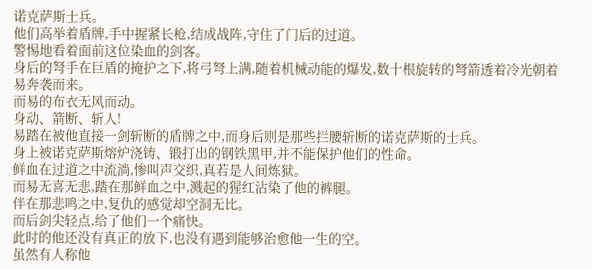诺克萨斯士兵。
他们高举着盾牌,手中握紧长枪,结成战阵,守住了门后的过道。
警惕地看着面前这位染血的剑客。
身后的弩手在巨盾的掩护之下,将弓弩上满,随着机械动能的爆发,数十根旋转的弩箭透着冷光朝着易奔袭而来。
而易的布衣无风而动。
身动、箭断、斩人!
易踏在被他直接一剑斩断的盾牌之中,而身后则是那些拦腰斩断的诺克萨斯的士兵。
身上被诺克萨斯熔炉浇铸、锻打出的钢铁黑甲,并不能保护他们的性命。
鲜血在过道之中流淌,惨叫声交织,真若是人间炼狱。
而易无喜无悲,踏在那鲜血之中,溅起的猩红沾染了他的裤腿。
伴在那悲鸣之中,复仇的感觉却空洞无比。
而后剑尖轻点,给了他们一个痛快。
此时的他还没有真正的放下,也没有遇到能够治愈他一生的空。
虽然有人称他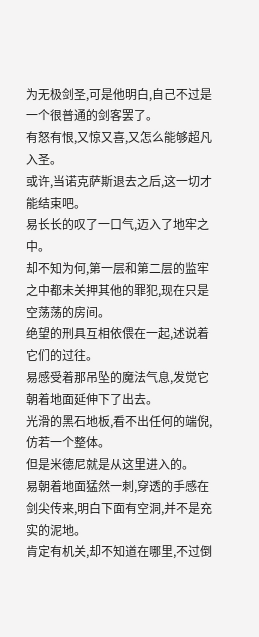为无极剑圣,可是他明白,自己不过是一个很普通的剑客罢了。
有怒有恨,又惊又喜,又怎么能够超凡入圣。
或许,当诺克萨斯退去之后,这一切才能结束吧。
易长长的叹了一口气,迈入了地牢之中。
却不知为何,第一层和第二层的监牢之中都未关押其他的罪犯,现在只是空荡荡的房间。
绝望的刑具互相依偎在一起,述说着它们的过往。
易感受着那吊坠的魔法气息,发觉它朝着地面延伸下了出去。
光滑的黑石地板,看不出任何的端倪,仿若一个整体。
但是米德尼就是从这里进入的。
易朝着地面猛然一刺,穿透的手感在剑尖传来,明白下面有空洞,并不是充实的泥地。
肯定有机关,却不知道在哪里,不过倒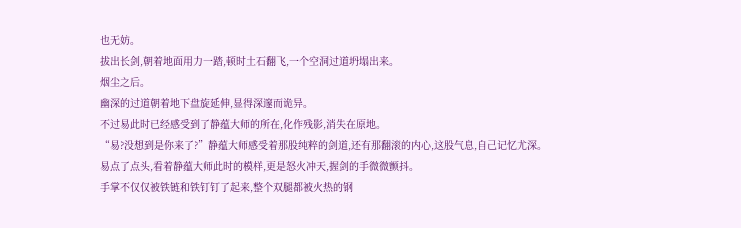也无妨。
拔出长剑,朝着地面用力一踏,顿时土石翻飞,一个空洞过道坍塌出来。
烟尘之后。
幽深的过道朝着地下盘旋延伸,显得深邃而诡异。
不过易此时已经感受到了静蕴大师的所在,化作残影,消失在原地。
“易?没想到是你来了?”静蕴大师感受着那股纯粹的剑道,还有那翻滚的内心,这股气息,自己记忆尤深。
易点了点头,看着静蕴大师此时的模样,更是怒火冲天,握剑的手微微颤抖。
手掌不仅仅被铁链和铁钉钉了起来,整个双腿都被火热的钢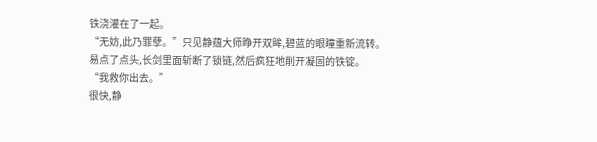铁浇灌在了一起。
“无妨,此乃罪孽。”只见静蕴大师睁开双眸,碧蓝的眼瞳重新流转。
易点了点头,长剑里面斩断了锁链,然后疯狂地削开凝固的铁锭。
“我救你出去。”
很快,静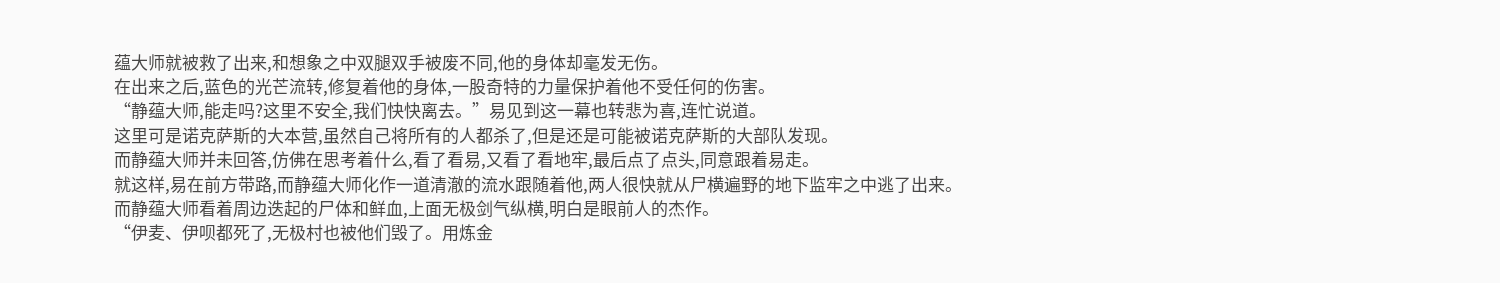蕴大师就被救了出来,和想象之中双腿双手被废不同,他的身体却毫发无伤。
在出来之后,蓝色的光芒流转,修复着他的身体,一股奇特的力量保护着他不受任何的伤害。
“静蕴大师,能走吗?这里不安全,我们快快离去。”易见到这一幕也转悲为喜,连忙说道。
这里可是诺克萨斯的大本营,虽然自己将所有的人都杀了,但是还是可能被诺克萨斯的大部队发现。
而静蕴大师并未回答,仿佛在思考着什么,看了看易,又看了看地牢,最后点了点头,同意跟着易走。
就这样,易在前方带路,而静蕴大师化作一道清澈的流水跟随着他,两人很快就从尸横遍野的地下监牢之中逃了出来。
而静蕴大师看着周边迭起的尸体和鲜血,上面无极剑气纵横,明白是眼前人的杰作。
“伊麦、伊呗都死了,无极村也被他们毁了。用炼金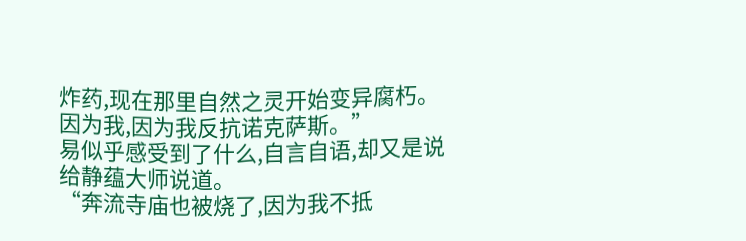炸药,现在那里自然之灵开始变异腐朽。
因为我,因为我反抗诺克萨斯。”
易似乎感受到了什么,自言自语,却又是说给静蕴大师说道。
“奔流寺庙也被烧了,因为我不抵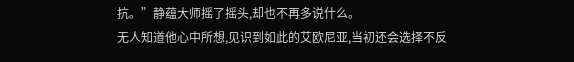抗。”静蕴大师摇了摇头,却也不再多说什么。
无人知道他心中所想,见识到如此的艾欧尼亚,当初还会选择不反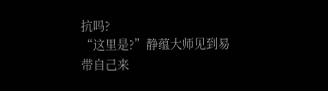抗吗?
“这里是?”静蕴大师见到易带自己来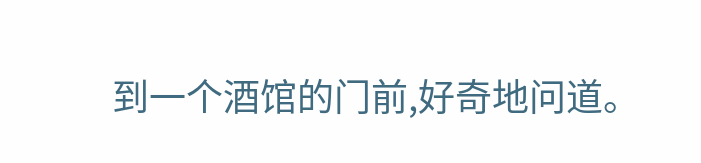到一个酒馆的门前,好奇地问道。